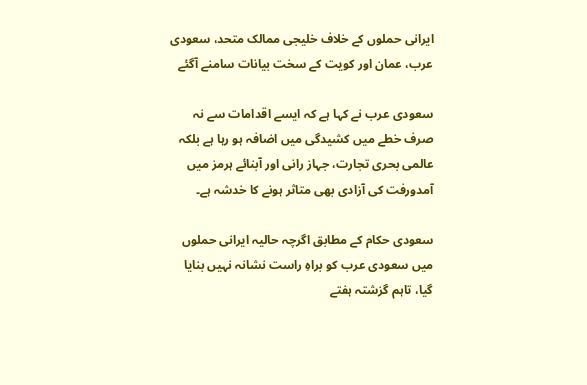ایرانی حملوں کے خلاف خلیجی ممالک متحد، سعودی عرب، عمان اور کویت کے سخت بیانات سامنے آگئے

سعودی عرب نے کہا ہے کہ ایسے اقدامات سے نہ صرف خطے میں کشیدگی میں اضافہ ہو رہا ہے بلکہ عالمی بحری تجارت، جہاز رانی اور آبنائے ہرمز میں آمدورفت کی آزادی بھی متاثر ہونے کا خدشہ ہے۔

سعودی حکام کے مطابق اگرچہ حالیہ ایرانی حملوں میں سعودی عرب کو براہِ راست نشانہ نہیں بنایا گیا، تاہم گزشتہ ہفتے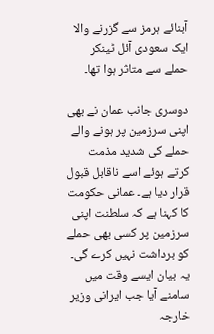آبنائے ہرمز سے گزرنے والا ایک سعودی آئل ٹینکر حملے سے متاثر ہوا تھا۔

دوسری جانب عمان نے بھی اپنی سرزمین پر ہونے والے حملے کی شدید مذمت کرتے ہوئے اسے ناقابل قبول قرار دیا ہے۔ عمانی حکومت کا کہنا ہے کہ سلطنت اپنی سرزمین پر کسی بھی حملے کو برداشت نہیں کرے گی۔ یہ بیان ایسے وقت میں سامنے آیا جب ایرانی وزیر خارجہ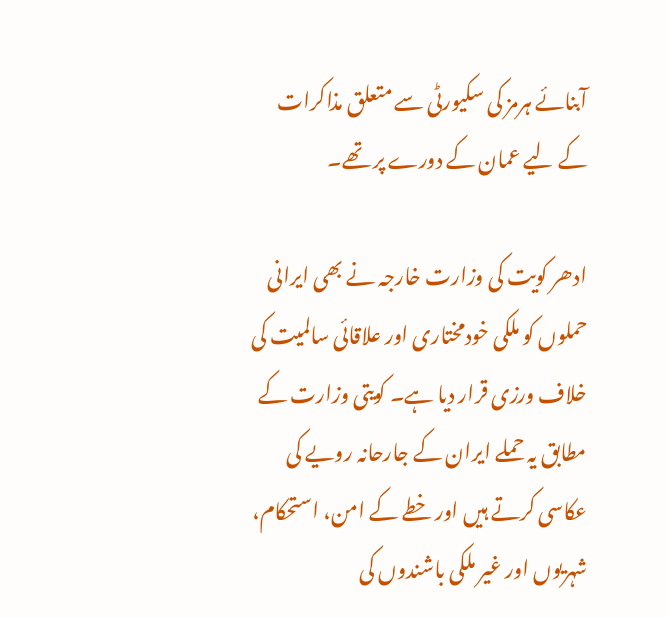آبنائے ہرمز کی سکیورٹی سے متعلق مذاکرات کے لیے عمان کے دورے پر تھے۔

ادھر کویت کی وزارت خارجہ نے بھی ایرانی حملوں کو ملکی خودمختاری اور علاقائی سالمیت کی خلاف ورزی قرار دیا ہے۔ کویتی وزارت کے مطابق یہ حملے ایران کے جارحانہ رویے کی عکاسی کرتے ہیں اور خطے کے امن، استحکام، شہریوں اور غیر ملکی باشندوں کی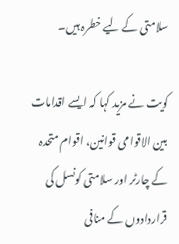سلامتی کے لیے خطرہ ہیں۔

کویت نے مزید کہا کہ ایسے اقدامات بین الاقوامی قوانین، اقوام متحدہ کے چارٹر اور سلامتی کونسل کی قراردادوں کے منافی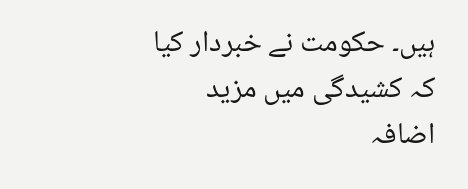ہیں۔ حکومت نے خبردار کیا کہ کشیدگی میں مزید اضافہ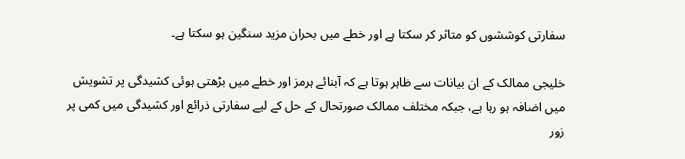سفارتی کوششوں کو متاثر کر سکتا ہے اور خطے میں بحران مزید سنگین ہو سکتا ہے۔

خلیجی ممالک کے ان بیانات سے ظاہر ہوتا ہے کہ آبنائے ہرمز اور خطے میں بڑھتی ہوئی کشیدگی پر تشویش میں اضافہ ہو رہا ہے، جبکہ مختلف ممالک صورتحال کے حل کے لیے سفارتی ذرائع اور کشیدگی میں کمی پر زور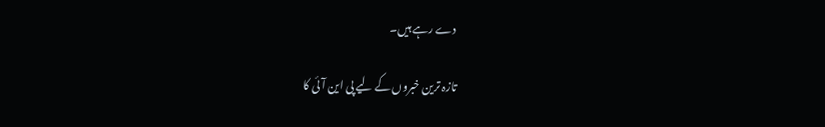دے رہے ہیں۔

تازہ ترین خبروں کے لیے پی این آئی کا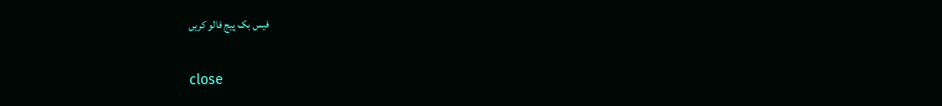فیس بک پیج فالو کریں

close